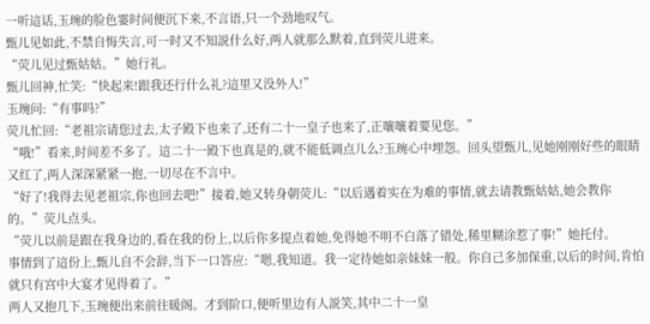一听這话,玉琬的脸色霎时间便沉下来,不言语,只一个劲地叹气。
甄儿见如此,不禁自悔失言,可一时又不知説什么好,两人就那么默着,直到荧儿进来。
“荧儿见过甄姑姑。”她行礼。
甄儿回神,忙笑:“快起来!跟我还行什么礼?這里又没外人!”
玉琬问:“有事吗?”
荧儿忙回:“老祖宗请您过去,太子殿下也来了,还有二十一皇子也来了,正嚷嚷着要见您。”
“哦!”看来,时间差不多了。這二十一殿下也真是的,就不能低调点儿么?玉琬心中埋怨。回头望甄儿,见她刚刚好些的眼睛又红了,两人深深紧紧一抱,一切尽在不言中。
“好了!我得去见老祖宗,你也回去吧!”接着,她又转身朝荧儿:“以后遇着实在为难的事情,就去请教甄姑姑,她会教你的。”荧儿点头。
“荧儿以前是跟在我身边的,看在我的份上,以后你多提点着她,免得她不明不白落了错处,稀里糊涂惹了事!”她托付。
事情到了這份上,甄儿自不会辞,当下一口答应:“嗯,我知道。我一定待她如亲妹妹一般。你自己多加保重,以后的时间,肯怕就只有宫中大宴才见得着了。”
两人又抱几下,玉琬便出来前往暖阁。才到阶口,便听里边有人説笑,其中二十一皇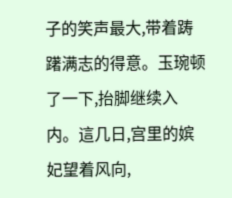子的笑声最大,带着踌躇满志的得意。玉琬顿了一下,抬脚继续入内。這几日,宫里的嫔妃望着风向,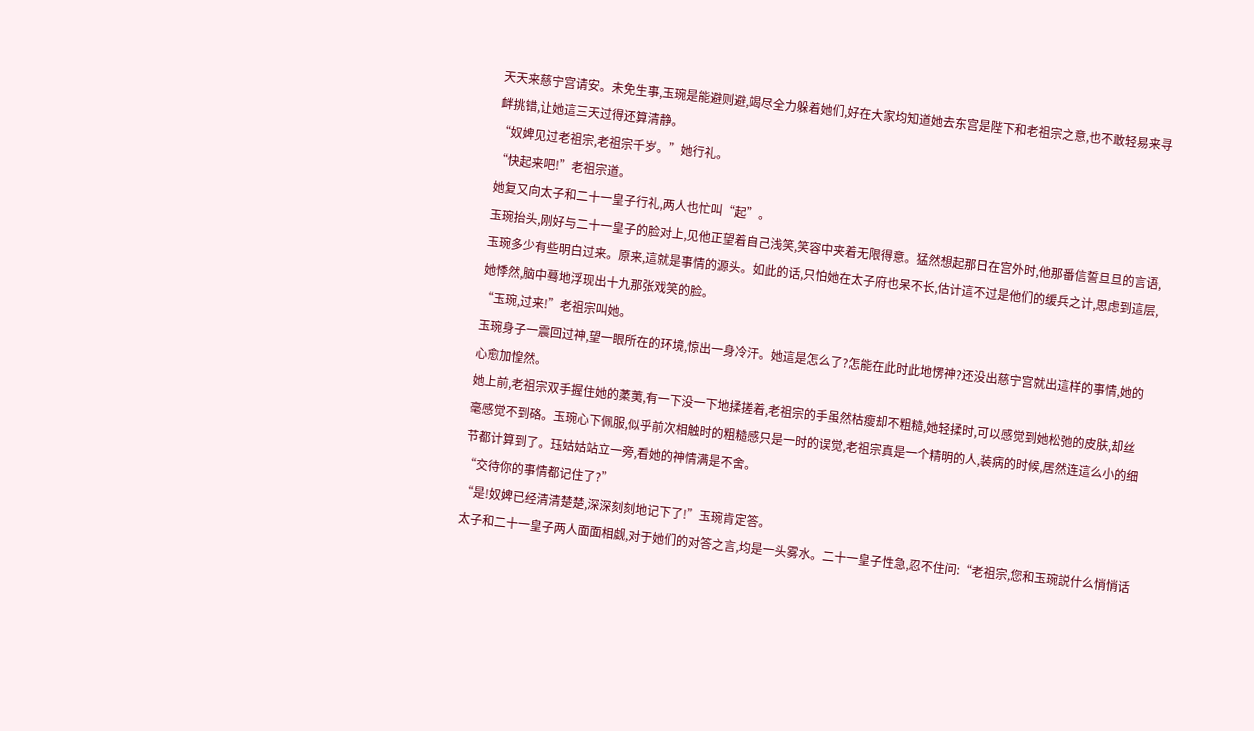天天来慈宁宫请安。未免生事,玉琬是能避则避,竭尽全力躲着她们,好在大家均知道她去东宫是陛下和老祖宗之意,也不敢轻易来寻衅挑错,让她這三天过得还算清静。
“奴婢见过老祖宗,老祖宗千岁。”她行礼。
“快起来吧!”老祖宗道。
她复又向太子和二十一皇子行礼,两人也忙叫“起”。
玉琬抬头,刚好与二十一皇子的脸对上,见他正望着自己浅笑,笑容中夹着无限得意。猛然想起那日在宫外时,他那番信誓旦旦的言语,玉琬多少有些明白过来。原来,這就是事情的源头。如此的话,只怕她在太子府也呆不长,估计這不过是他们的缓兵之计,思虑到這层,她悸然,脑中蓦地浮现出十九那张戏笑的脸。
“玉琬,过来!”老祖宗叫她。
玉琬身子一震回过神,望一眼所在的环境,惊出一身冷汗。她這是怎么了?怎能在此时此地愣神?还没出慈宁宫就出這样的事情,她的心愈加惶然。
她上前,老祖宗双手握住她的葇荑,有一下没一下地揉搓着,老祖宗的手虽然枯瘦却不粗糙,她轻揉时,可以感觉到她松弛的皮肤,却丝毫感觉不到硌。玉琬心下佩服,似乎前次相触时的粗糙感只是一时的误觉,老祖宗真是一个精明的人,装病的时候,居然连這么小的细节都计算到了。珏姑姑站立一旁,看她的神情满是不舍。
“交待你的事情都记住了?”
“是!奴婢已经清清楚楚,深深刻刻地记下了!”玉琬肯定答。
太子和二十一皇子两人面面相觑,对于她们的对答之言,均是一头雾水。二十一皇子性急,忍不住问:“老祖宗,您和玉琬説什么悄悄话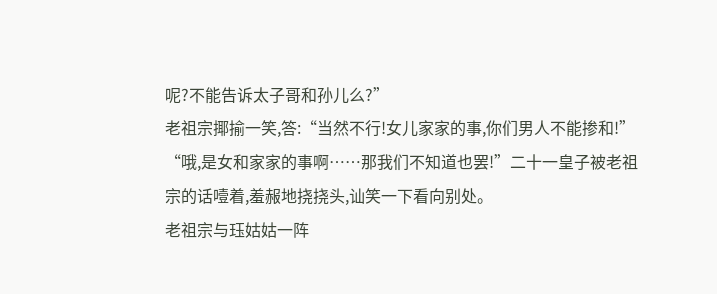呢?不能告诉太子哥和孙儿么?”
老祖宗揶揄一笑,答:“当然不行!女儿家家的事,你们男人不能掺和!”
“哦,是女和家家的事啊……那我们不知道也罢!”二十一皇子被老祖宗的话噎着,羞赧地挠挠头,讪笑一下看向别处。
老祖宗与珏姑姑一阵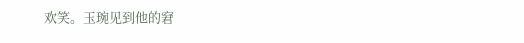欢笑。玉琬见到他的窘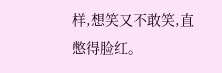样,想笑又不敢笑,直憋得脸红。